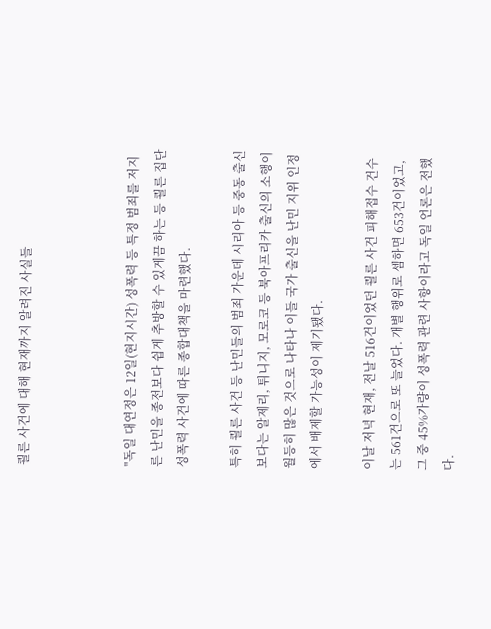쾰른 사건에 대해 현재까지 알려진 사실들



"독일 대연정은 12일(현지시간) 성폭력 등 특정 범죄를 저지른 난민을 종전보다 쉽게 추방할 수 있게끔 하는 등 쾰른 집단성폭력 사건에 따른 종합대책을 마련했다.

특히 쾰른 사건 등 난민들의 범죄 가운데 시리아 등 중동 출신보다는 알제리, 튀니지, 모로코 등 북아프리카 출신의 소행이 월등히 많은 것으로 나타나 이들 국가 출신을 난민 지위 인정에서 배제할 가능성이 제기됐다.

이날 저녁 현재, 전날 516건이었던 쾰른 사건 피해접수 건수는 561건으로 또 늘었다. 개별 행위로 셈하면 653건이었고, 그 중 45%가량이 성폭력 관련 사항이라고 독일 언론은 전했다.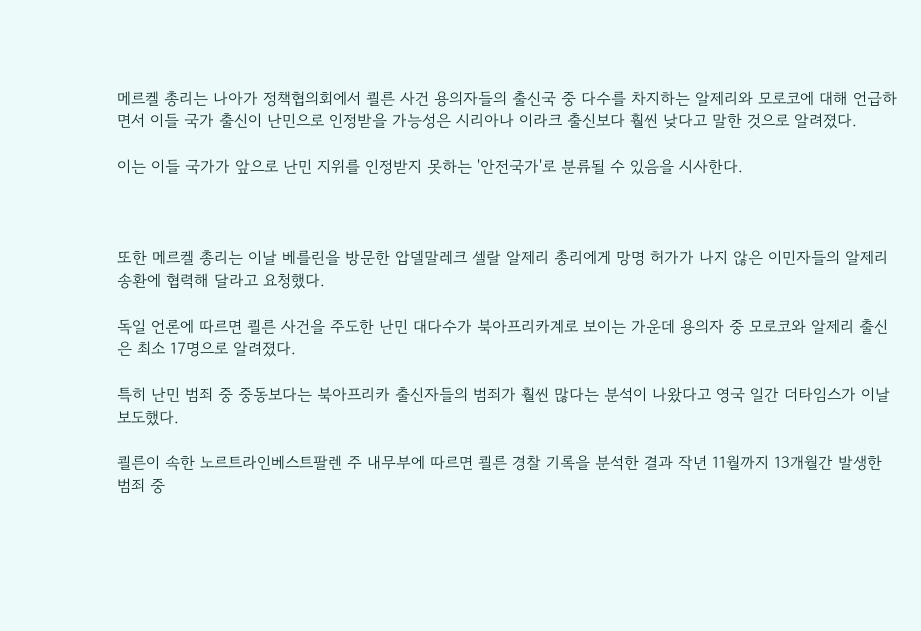메르켈 총리는 나아가 정책협의회에서 쾰른 사건 용의자들의 출신국 중 다수를 차지하는 알제리와 모로코에 대해 언급하면서 이들 국가 출신이 난민으로 인정받을 가능성은 시리아나 이라크 출신보다 훨씬 낮다고 말한 것으로 알려졌다.

이는 이들 국가가 앞으로 난민 지위를 인정받지 못하는 '안전국가'로 분류될 수 있음을 시사한다.



또한 메르켈 총리는 이날 베를린을 방문한 압델말레크 셀랄 알제리 총리에게 망명 허가가 나지 않은 이민자들의 알제리 송환에 협력해 달라고 요청했다.

독일 언론에 따르면 쾰른 사건을 주도한 난민 대다수가 북아프리카계로 보이는 가운데 용의자 중 모로코와 알제리 출신은 최소 17명으로 알려졌다.

특히 난민 범죄 중 중동보다는 북아프리카 출신자들의 범죄가 훨씬 많다는 분석이 나왔다고 영국 일간 더타임스가 이날 보도했다.

쾰른이 속한 노르트라인베스트팔렌 주 내무부에 따르면 쾰른 경찰 기록을 분석한 결과 작년 11월까지 13개월간 발생한 범죄 중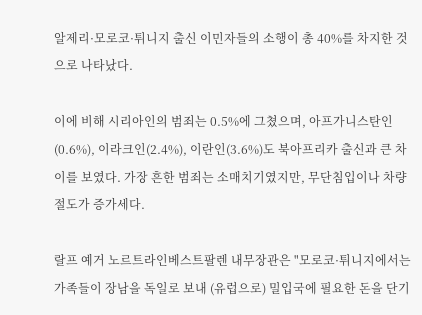알제리·모로코·튀니지 출신 이민자들의 소행이 총 40%를 차지한 것으로 나타났다.

이에 비해 시리아인의 범죄는 0.5%에 그쳤으며, 아프가니스탄인(0.6%), 이라크인(2.4%), 이란인(3.6%)도 북아프리카 출신과 큰 차이를 보였다. 가장 흔한 범죄는 소매치기였지만, 무단침입이나 차량 절도가 증가세다.

랄프 예거 노르트라인베스트팔렌 내무장관은 "모로코·튀니지에서는 가족들이 장남을 독일로 보내 (유럽으로) 밀입국에 필요한 돈을 단기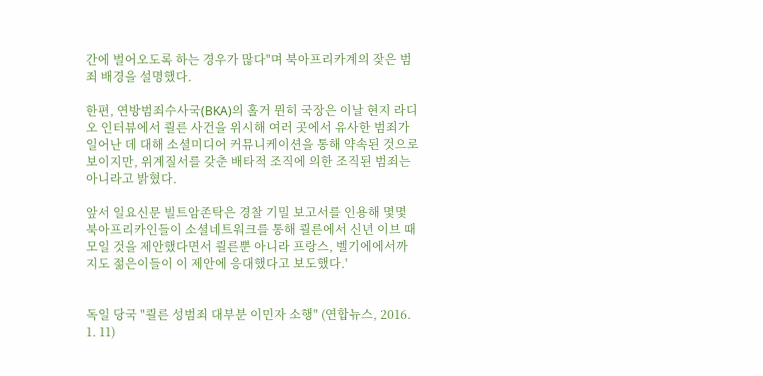간에 벌어오도록 하는 경우가 많다"며 북아프리카계의 잦은 범죄 배경을 설명했다.

한편, 연방범죄수사국(BKA)의 홀거 뮌히 국장은 이날 현지 라디오 인터뷰에서 쾰른 사건을 위시해 여러 곳에서 유사한 범죄가 일어난 데 대해 소셜미디어 커뮤니케이션을 통해 약속된 것으로 보이지만, 위계질서를 갖춘 배타적 조직에 의한 조직된 범죄는 아니라고 밝혔다.

앞서 일요신문 빌트암존탁은 경찰 기밀 보고서를 인용해 몇몇 북아프리카인들이 소셜네트워크를 통해 쾰른에서 신년 이브 때 모일 것을 제안했다면서 쾰른뿐 아니라 프랑스, 벨기에에서까지도 젊은이들이 이 제안에 응대했다고 보도했다.'


독일 당국 "쾰른 성범죄 대부분 이민자 소행" (연합뉴스, 2016. 1. 11)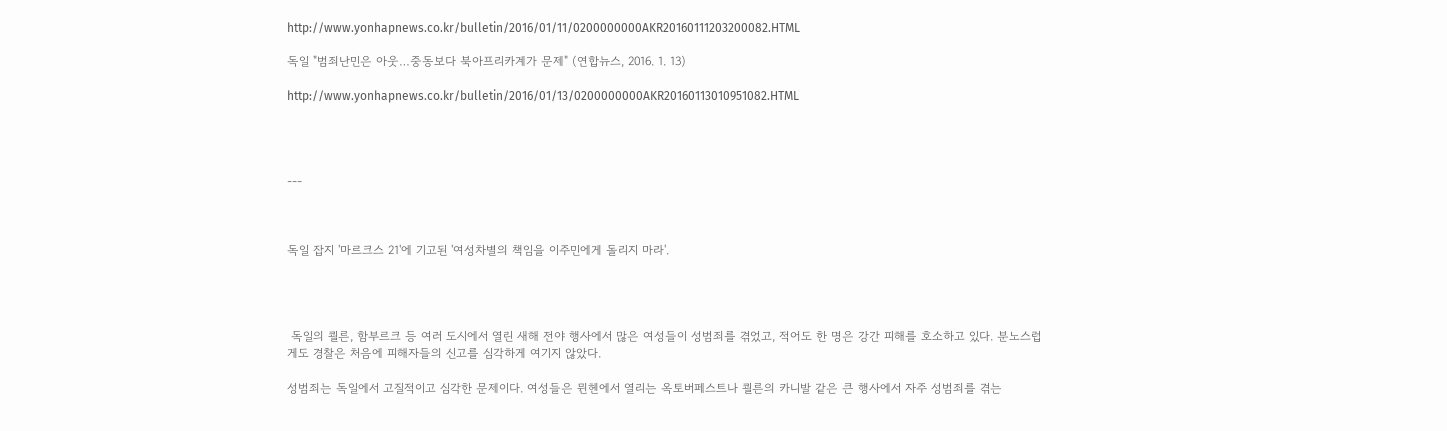http://www.yonhapnews.co.kr/bulletin/2016/01/11/0200000000AKR20160111203200082.HTML

독일 "범죄난민은 아웃…중동보다 북아프리카계가 문제" (연합뉴스, 2016. 1. 13)

http://www.yonhapnews.co.kr/bulletin/2016/01/13/0200000000AKR20160113010951082.HTML




---



독일 잡지 '마르크스 21'에 기고된 '여성차별의 책임을 이주민에게 돌리지 마라'.




 독일의 쾰른, 함부르크 등 여러 도시에서 열린 새해 전야 행사에서 많은 여성들이 성범죄를 겪었고, 적어도 한 명은 강간 피해를 호소하고 있다. 분노스럽게도 경찰은 처음에 피해자들의 신고를 심각하게 여기지 않았다.

성범죄는 독일에서 고질적이고 심각한 문제이다. 여성들은 뮌헨에서 열리는 옥토버페스트나 쾰른의 카니발 같은 큰 행사에서 자주 성범죄를 겪는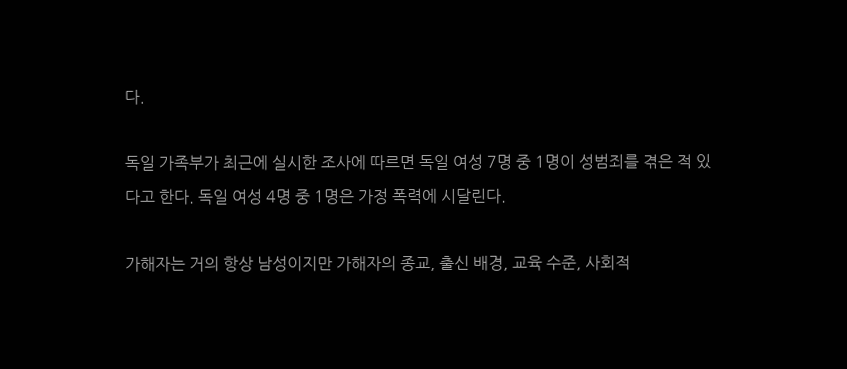다.

독일 가족부가 최근에 실시한 조사에 따르면 독일 여성 7명 중 1명이 성범죄를 겪은 적 있다고 한다. 독일 여성 4명 중 1명은 가정 폭력에 시달린다.

가해자는 거의 항상 남성이지만 가해자의 종교, 출신 배경, 교육 수준, 사회적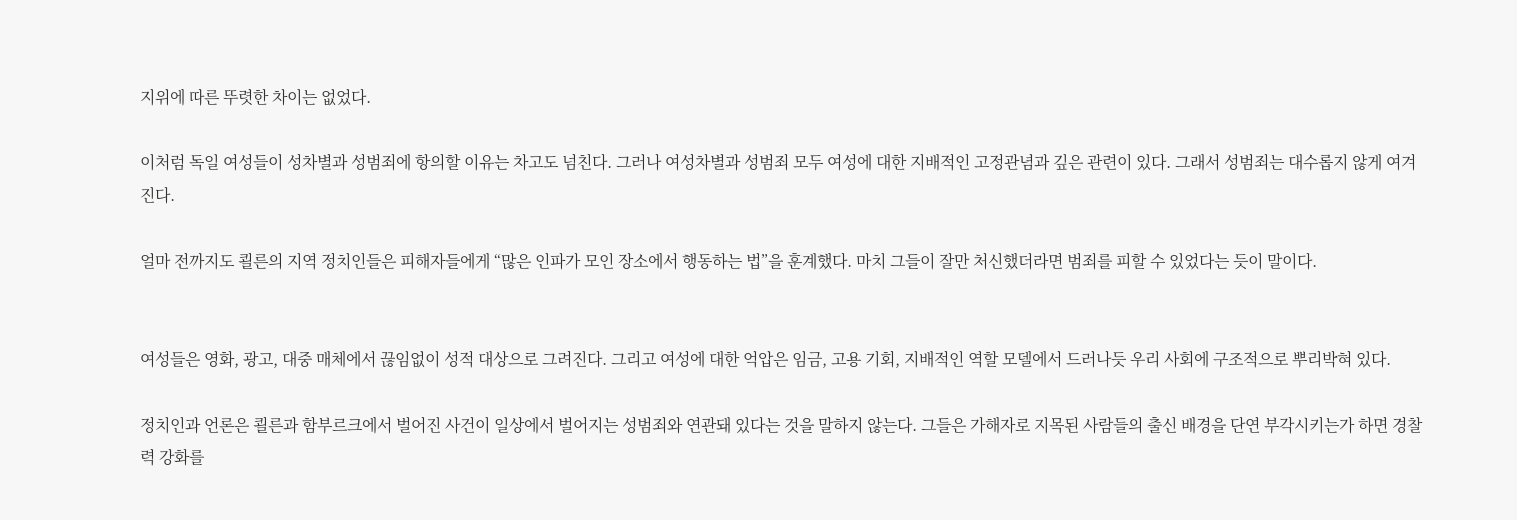지위에 따른 뚜렷한 차이는 없었다.

이처럼 독일 여성들이 성차별과 성범죄에 항의할 이유는 차고도 넘친다. 그러나 여성차별과 성범죄 모두 여성에 대한 지배적인 고정관념과 깊은 관련이 있다. 그래서 성범죄는 대수롭지 않게 여겨진다.

얼마 전까지도 쾰른의 지역 정치인들은 피해자들에게 “많은 인파가 모인 장소에서 행동하는 법”을 훈계했다. 마치 그들이 잘만 처신했더라면 범죄를 피할 수 있었다는 듯이 말이다.


여성들은 영화, 광고, 대중 매체에서 끊임없이 성적 대상으로 그려진다. 그리고 여성에 대한 억압은 임금, 고용 기회, 지배적인 역할 모델에서 드러나듯 우리 사회에 구조적으로 뿌리박혀 있다.

정치인과 언론은 쾰른과 함부르크에서 벌어진 사건이 일상에서 벌어지는 성범죄와 연관돼 있다는 것을 말하지 않는다. 그들은 가해자로 지목된 사람들의 출신 배경을 단연 부각시키는가 하면 경찰력 강화를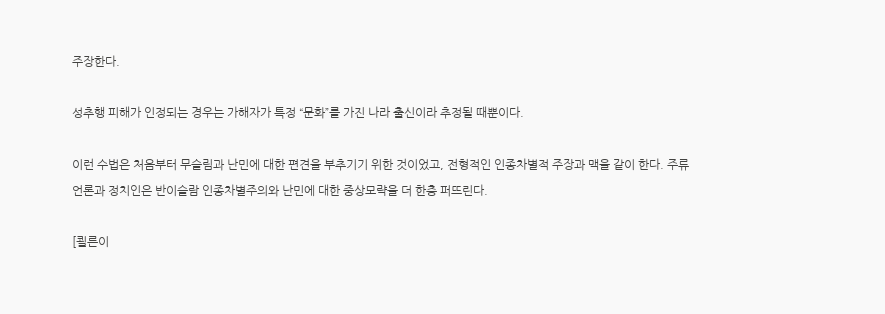주장한다.

성추행 피해가 인정되는 경우는 가해자가 특정 “문화”를 가진 나라 출신이라 추정될 때뿐이다.

이런 수법은 처음부터 무슬림과 난민에 대한 편견을 부추기기 위한 것이었고, 전형적인 인종차별적 주장과 맥을 같이 한다. 주류 언론과 정치인은 반이슬람 인종차별주의와 난민에 대한 중상모략을 더 한층 퍼뜨린다.

[쾰른이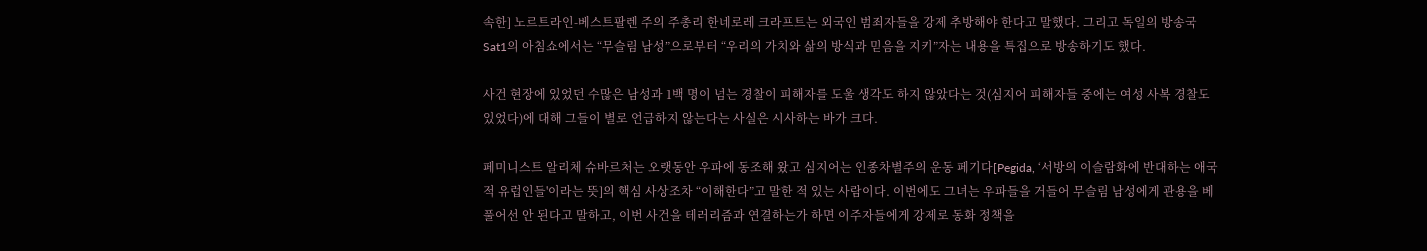속한] 노르트라인-베스트팔렌 주의 주총리 한네로레 크라프트는 외국인 범죄자들을 강제 추방해야 한다고 말했다. 그리고 독일의 방송국 Sat1의 아침쇼에서는 “무슬림 남성”으로부터 “우리의 가치와 삶의 방식과 믿음을 지키”자는 내용을 특집으로 방송하기도 했다.

사건 현장에 있었던 수많은 남성과 1백 명이 넘는 경찰이 피해자를 도울 생각도 하지 않았다는 것(심지어 피해자들 중에는 여성 사복 경찰도 있었다)에 대해 그들이 별로 언급하지 않는다는 사실은 시사하는 바가 크다.

페미니스트 알리체 슈바르처는 오랫동안 우파에 동조해 왔고 심지어는 인종차별주의 운동 페기다[Pegida, ‘서방의 이슬람화에 반대하는 애국적 유럽인들'이라는 뜻]의 핵심 사상조차 “이해한다”고 말한 적 있는 사람이다. 이번에도 그녀는 우파들을 거들어 무슬림 남성에게 관용을 베풀어선 안 된다고 말하고, 이번 사건을 테러리즘과 연결하는가 하면 이주자들에게 강제로 동화 정책을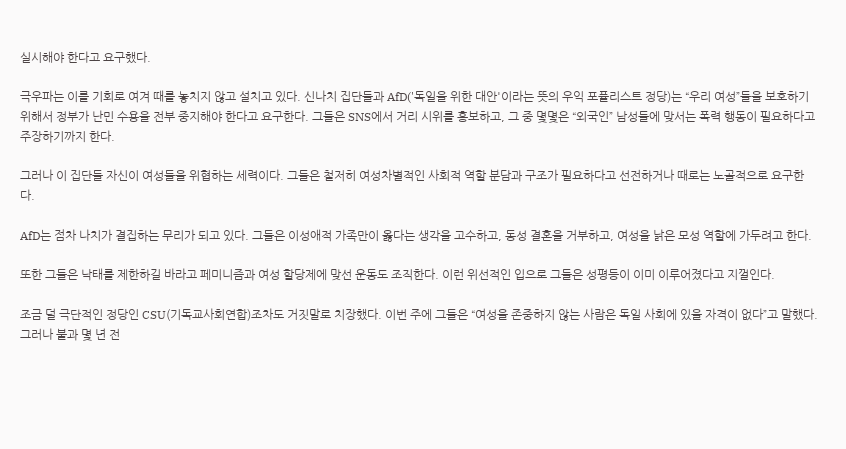실시해야 한다고 요구했다.

극우파는 이를 기회로 여겨 때를 놓치지 않고 설치고 있다. 신나치 집단들과 AfD('독일을 위한 대안'이라는 뜻의 우익 포퓰리스트 정당)는 “우리 여성”들을 보호하기 위해서 정부가 난민 수용을 전부 중지해야 한다고 요구한다. 그들은 SNS에서 거리 시위를 홍보하고, 그 중 몇몇은 “외국인” 남성들에 맞서는 폭력 행동이 필요하다고 주장하기까지 한다.

그러나 이 집단들 자신이 여성들을 위협하는 세력이다. 그들은 철저히 여성차별적인 사회적 역할 분담과 구조가 필요하다고 선전하거나 때로는 노골적으로 요구한다.

AfD는 점차 나치가 결집하는 무리가 되고 있다. 그들은 이성애적 가족만이 옳다는 생각을 고수하고, 동성 결혼을 거부하고, 여성을 낡은 모성 역할에 가두려고 한다.

또한 그들은 낙태를 제한하길 바라고 페미니즘과 여성 할당제에 맞선 운동도 조직한다. 이런 위선적인 입으로 그들은 성평등이 이미 이루어졌다고 지껄인다.

조금 덜 극단적인 정당인 CSU(기독교사회연합)조차도 거짓말로 치장했다. 이번 주에 그들은 “여성을 존중하지 않는 사람은 독일 사회에 있을 자격이 없다”고 말했다. 그러나 불과 몇 년 전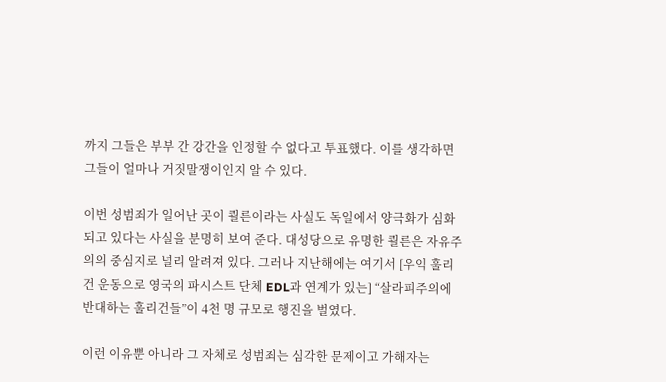까지 그들은 부부 간 강간을 인정할 수 없다고 투표했다. 이를 생각하면 그들이 얼마나 거짓말쟁이인지 알 수 있다.

이번 성범죄가 일어난 곳이 쾰른이라는 사실도 독일에서 양극화가 심화되고 있다는 사실을 분명히 보여 준다. 대성당으로 유명한 쾰른은 자유주의의 중심지로 널리 알려져 있다. 그러나 지난해에는 여기서 [우익 훌리건 운동으로 영국의 파시스트 단체 EDL과 연계가 있는] “살라피주의에 반대하는 훌리건들”이 4천 명 규모로 행진을 벌였다.

이런 이유뿐 아니라 그 자체로 성범죄는 심각한 문제이고 가해자는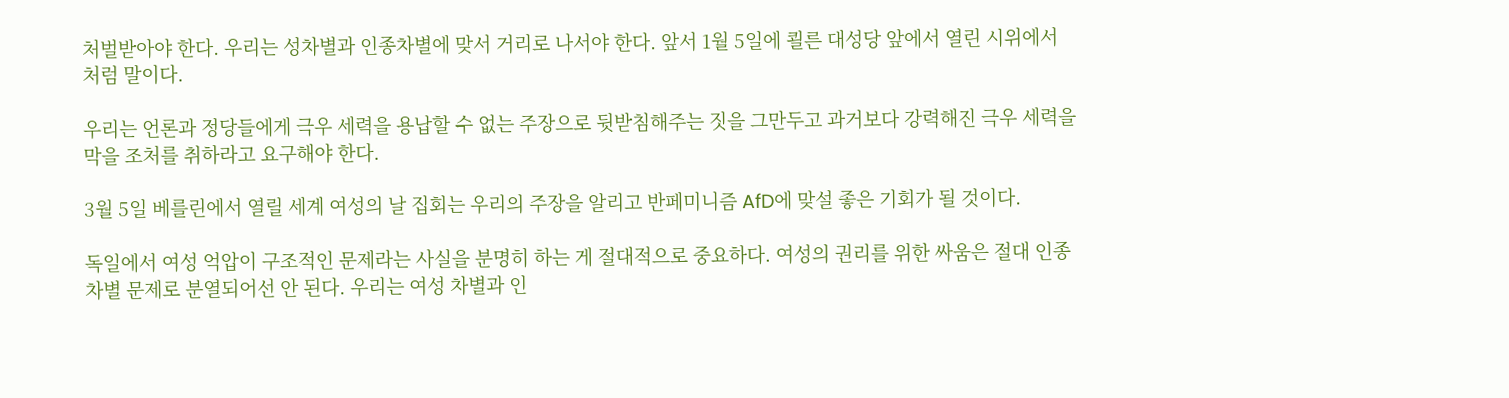처벌받아야 한다. 우리는 성차별과 인종차별에 맞서 거리로 나서야 한다. 앞서 1월 5일에 쾰른 대성당 앞에서 열린 시위에서처럼 말이다.

우리는 언론과 정당들에게 극우 세력을 용납할 수 없는 주장으로 뒷받침해주는 짓을 그만두고 과거보다 강력해진 극우 세력을 막을 조처를 취하라고 요구해야 한다.

3월 5일 베를린에서 열릴 세계 여성의 날 집회는 우리의 주장을 알리고 반페미니즘 AfD에 맞설 좋은 기회가 될 것이다.

독일에서 여성 억압이 구조적인 문제라는 사실을 분명히 하는 게 절대적으로 중요하다. 여성의 권리를 위한 싸움은 절대 인종차별 문제로 분열되어선 안 된다. 우리는 여성 차별과 인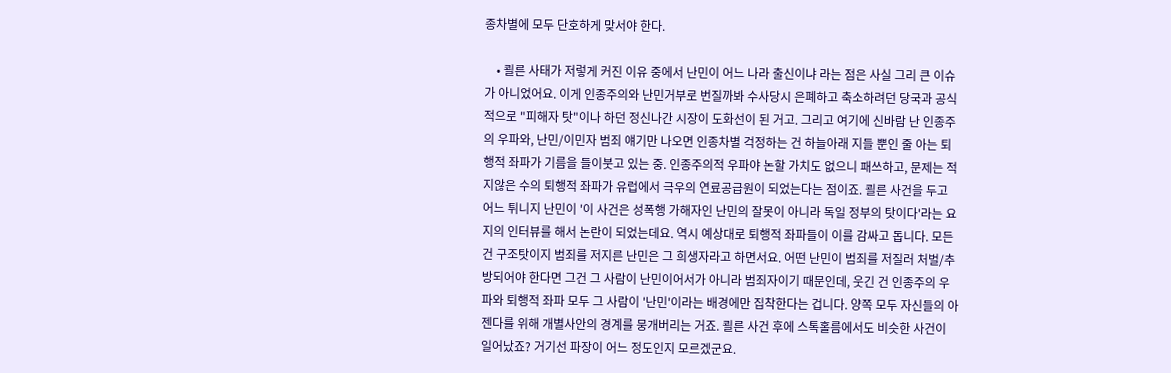종차별에 모두 단호하게 맞서야 한다.

    • 쾰른 사태가 저렇게 커진 이유 중에서 난민이 어느 나라 출신이냐 라는 점은 사실 그리 큰 이슈가 아니었어요. 이게 인종주의와 난민거부로 번질까봐 수사당시 은폐하고 축소하려던 당국과 공식적으로 "피해자 탓"이나 하던 정신나간 시장이 도화선이 된 거고. 그리고 여기에 신바람 난 인종주의 우파와, 난민/이민자 범죄 얘기만 나오면 인종차별 걱정하는 건 하늘아래 지들 뿐인 줄 아는 퇴행적 좌파가 기름을 들이붓고 있는 중. 인종주의적 우파야 논할 가치도 없으니 패쓰하고, 문제는 적지않은 수의 퇴행적 좌파가 유럽에서 극우의 연료공급원이 되었는다는 점이죠. 쾰른 사건을 두고 어느 튀니지 난민이 '이 사건은 성폭행 가해자인 난민의 잘못이 아니라 독일 정부의 탓이다'라는 요지의 인터뷰를 해서 논란이 되었는데요. 역시 예상대로 퇴행적 좌파들이 이를 감싸고 돕니다. 모든 건 구조탓이지 범죄를 저지른 난민은 그 희생자라고 하면서요. 어떤 난민이 범죄를 저질러 처벌/추방되어야 한다면 그건 그 사람이 난민이어서가 아니라 범죄자이기 때문인데, 웃긴 건 인종주의 우파와 퇴행적 좌파 모두 그 사람이 '난민'이라는 배경에만 집착한다는 겁니다. 양쪽 모두 자신들의 아젠다를 위해 개별사안의 경계를 뭉개버리는 거죠. 쾰른 사건 후에 스톡홀름에서도 비슷한 사건이 일어났죠? 거기선 파장이 어느 정도인지 모르겠군요.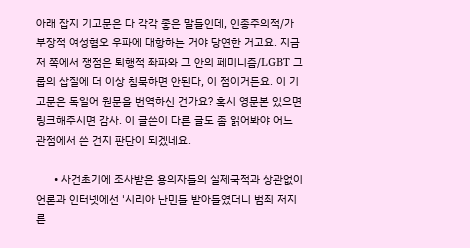아래 잡지 기고문은 다 각각 좋은 말들인데, 인종주의적/가부장적 여성혐오 우파에 대항하는 거야 당연한 거고요. 지금 저 쪽에서 쟁점은 퇴행적 좌파와 그 안의 페미니즘/LGBT 그룹의 삽질에 더 이상 침묵하면 안된다, 이 점이거든요. 이 기고문은 독일어 원문을 번역하신 건가요? 혹시 영문본 있으면 링크해주시면 감사. 이 글쓴이 다른 글도 좀 읽어봐야 어느 관점에서 쓴 건지 판단이 되겠네요.

      • 사건초기에 조사받은 용의자들의 실제국적과 상관없이 언론과 인터넷에선 '시리아 난민들 받아들였더니 범죄 저지른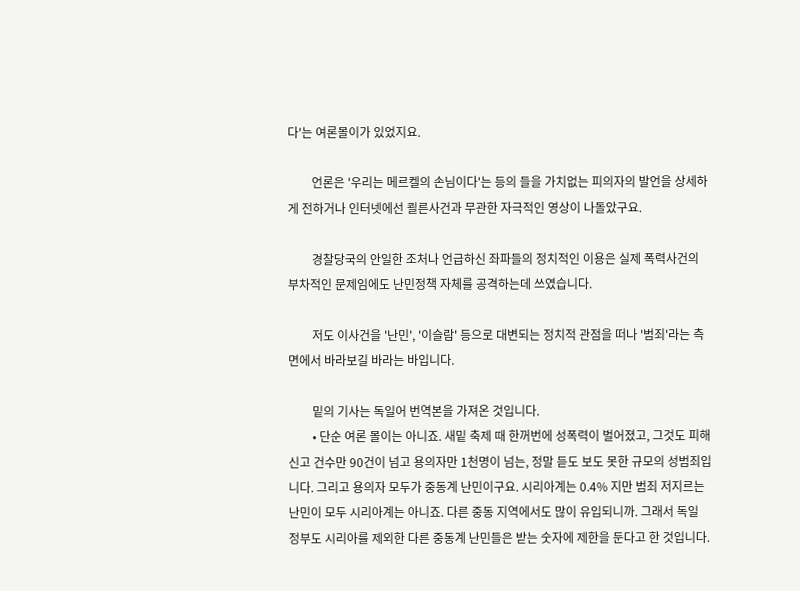다'는 여론몰이가 있었지요.

        언론은 '우리는 메르켈의 손님이다'는 등의 들을 가치없는 피의자의 발언을 상세하게 전하거나 인터넷에선 쾰른사건과 무관한 자극적인 영상이 나돌았구요.

        경찰당국의 안일한 조처나 언급하신 좌파들의 정치적인 이용은 실제 폭력사건의 부차적인 문제임에도 난민정책 자체를 공격하는데 쓰였습니다.

        저도 이사건을 '난민', '이슬람' 등으로 대변되는 정치적 관점을 떠나 '범죄'라는 측면에서 바라보길 바라는 바입니다.

        밑의 기사는 독일어 번역본을 가져온 것입니다.
        • 단순 여론 몰이는 아니죠. 새밑 축제 때 한꺼번에 성폭력이 벌어졌고, 그것도 피해 신고 건수만 90건이 넘고 용의자만 1천명이 넘는, 정말 듣도 보도 못한 규모의 성범죄입니다. 그리고 용의자 모두가 중동계 난민이구요. 시리아계는 0.4% 지만 범죄 저지르는 난민이 모두 시리아계는 아니죠. 다른 중동 지역에서도 많이 유입되니까. 그래서 독일 정부도 시리아를 제외한 다른 중동계 난민들은 받는 숫자에 제한을 둔다고 한 것입니다.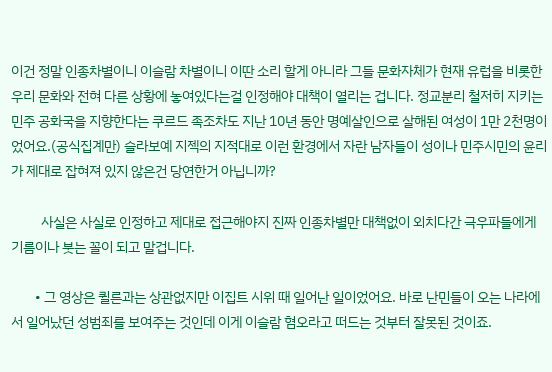이건 정말 인종차별이니 이슬람 차별이니 이딴 소리 할게 아니라 그들 문화자체가 현재 유럽을 비롯한 우리 문화와 전혀 다른 상황에 놓여있다는걸 인정해야 대책이 열리는 겁니다. 정교분리 철저히 지키는 민주 공화국을 지향한다는 쿠르드 족조차도 지난 10년 동안 명예살인으로 살해된 여성이 1만 2천명이었어요.(공식집계만) 슬라보예 지젝의 지적대로 이런 환경에서 자란 남자들이 성이나 민주시민의 윤리가 제대로 잡혀져 있지 않은건 당연한거 아닙니까?

          사실은 사실로 인정하고 제대로 접근해야지 진짜 인종차별만 대책없이 외치다간 극우파들에게 기름이나 붓는 꼴이 되고 말겁니다.

        • 그 영상은 퀼른과는 상관없지만 이집트 시위 때 일어난 일이었어요. 바로 난민들이 오는 나라에서 일어났던 성범죄를 보여주는 것인데 이게 이슬람 혐오라고 떠드는 것부터 잘못된 것이죠.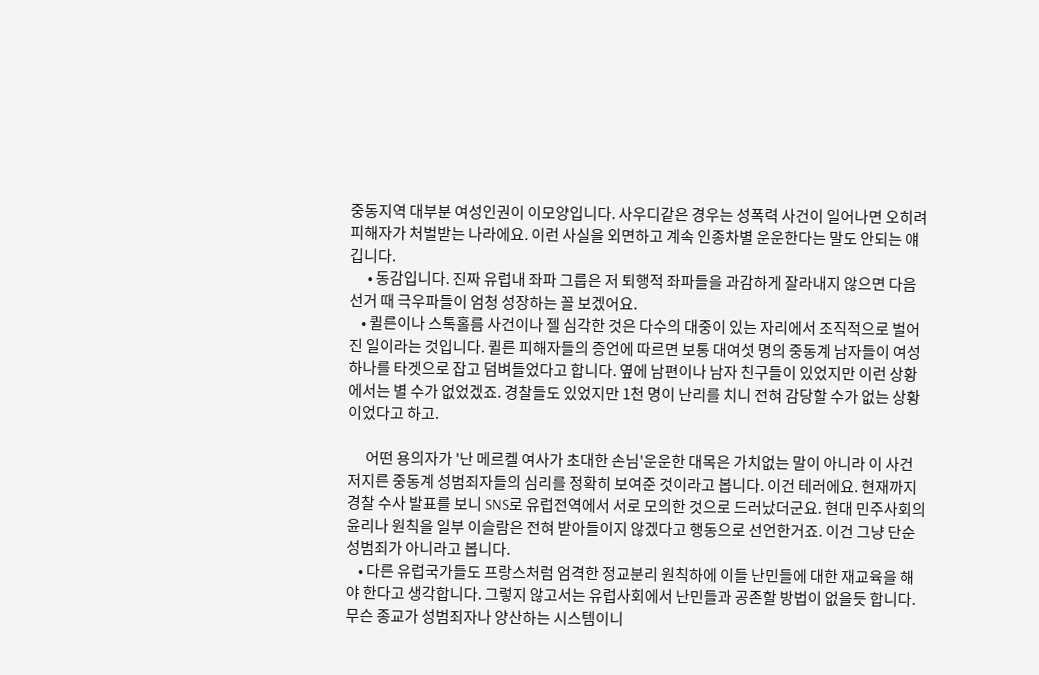중동지역 대부분 여성인권이 이모양입니다. 사우디같은 경우는 성폭력 사건이 일어나면 오히려 피해자가 처벌받는 나라에요. 이런 사실을 외면하고 계속 인종차별 운운한다는 말도 안되는 얘깁니다.
      • 동감입니다. 진짜 유럽내 좌파 그룹은 저 퇴행적 좌파들을 과감하게 잘라내지 않으면 다음 선거 때 극우파들이 엄청 성장하는 꼴 보겠어요.
    • 퀼른이나 스톡홀름 사건이나 젤 심각한 것은 다수의 대중이 있는 자리에서 조직적으로 벌어진 일이라는 것입니다. 퀼른 피해자들의 증언에 따르면 보통 대여섯 명의 중동계 남자들이 여성 하나를 타겟으로 잡고 덤벼들었다고 합니다. 옆에 남편이나 남자 친구들이 있었지만 이런 상황에서는 별 수가 없었겠죠. 경찰들도 있었지만 1천 명이 난리를 치니 전혀 감당할 수가 없는 상황이었다고 하고.

      어떤 용의자가 '난 메르켈 여사가 초대한 손님'운운한 대목은 가치없는 말이 아니라 이 사건 저지른 중동계 성범죄자들의 심리를 정확히 보여준 것이라고 봅니다. 이건 테러에요. 현재까지 경찰 수사 발표를 보니 SNS로 유럽전역에서 서로 모의한 것으로 드러났더군요. 현대 민주사회의 윤리나 원칙을 일부 이슬람은 전혀 받아들이지 않겠다고 행동으로 선언한거죠. 이건 그냥 단순 성범죄가 아니라고 봅니다.
    • 다른 유럽국가들도 프랑스처럼 엄격한 정교분리 원칙하에 이들 난민들에 대한 재교육을 해야 한다고 생각합니다. 그렇지 않고서는 유럽사회에서 난민들과 공존할 방법이 없을듯 합니다. 무슨 종교가 성범죄자나 양산하는 시스템이니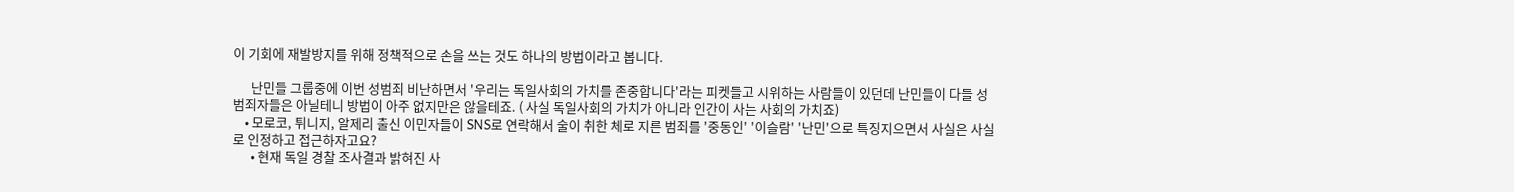이 기회에 재발방지를 위해 정책적으로 손을 쓰는 것도 하나의 방법이라고 봅니다.

      난민들 그룹중에 이번 성범죄 비난하면서 '우리는 독일사회의 가치를 존중합니다'라는 피켓들고 시위하는 사람들이 있던데 난민들이 다들 성범죄자들은 아닐테니 방법이 아주 없지만은 않을테죠. ( 사실 독일사회의 가치가 아니라 인간이 사는 사회의 가치죠)
    • 모로코, 튀니지, 알제리 출신 이민자들이 SNS로 연락해서 술이 취한 체로 지른 범죄를 '중동인' '이슬람' '난민'으로 특징지으면서 사실은 사실로 인정하고 접근하자고요?
      • 현재 독일 경찰 조사결과 밝혀진 사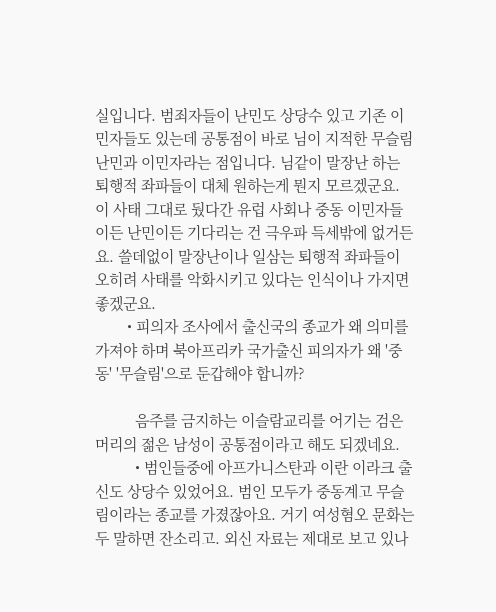실입니다. 범죄자들이 난민도 상당수 있고 기존 이민자들도 있는데 공통점이 바로 님이 지적한 무슬림 난민과 이민자라는 점입니다. 님같이 말장난 하는 퇴행적 좌파들이 대체 원하는게 뭔지 모르겠군요. 이 사태 그대로 뒀다간 유럽 사회나 중동 이민자들이든 난민이든 기다리는 건 극우파 득세밖에 없거든요. 쓸데없이 말장난이나 일삼는 퇴행적 좌파들이 오히려 사태를 악화시키고 있다는 인식이나 가지면 좋겠군요.
        • 피의자 조사에서 출신국의 종교가 왜 의미를 가져야 하며 북아프리카 국가출신 피의자가 왜 '중동' '무슬림'으로 둔갑해야 합니까?

          음주를 금지하는 이슬람교리를 어기는 검은 머리의 젊은 남성이 공통점이라고 해도 되겠네요.
          • 범인들중에 아프가니스탄과 이란 이라크 출신도 상당수 있었어요. 범인 모두가 중동계고 무슬림이라는 종교를 가졌잖아요. 거기 여성혐오 문화는 두 말하면 잔소리고. 외신 자료는 제대로 보고 있나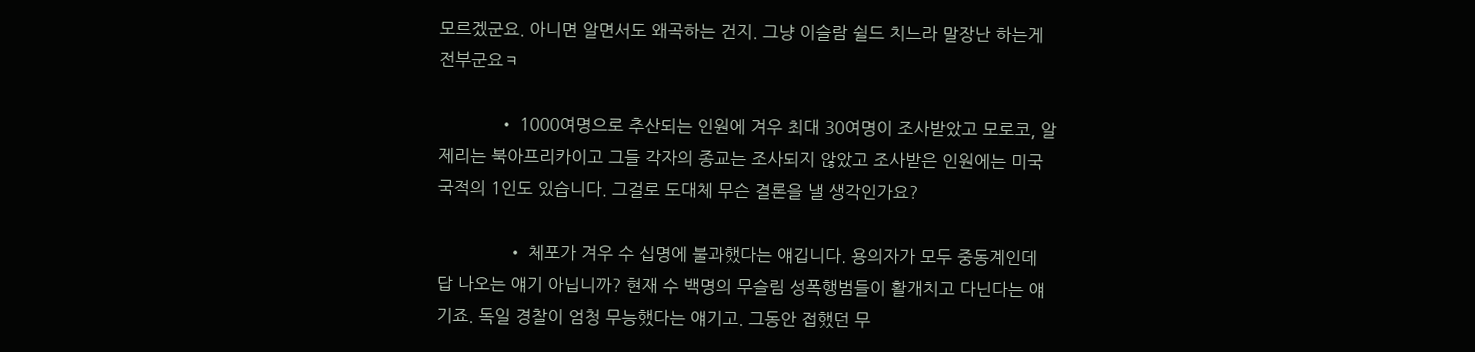모르겠군요. 아니면 알면서도 왜곡하는 건지. 그냥 이슬람 쉴드 치느라 말장난 하는게 전부군요ㅋ

            • 1000여명으로 추산되는 인원에 겨우 최대 30여명이 조사받았고 모로코, 알제리는 북아프리카이고 그들 각자의 종교는 조사되지 않았고 조사받은 인원에는 미국국적의 1인도 있습니다. 그걸로 도대체 무슨 결론을 낼 생각인가요?

              • 체포가 겨우 수 십명에 불과했다는 얘깁니다. 용의자가 모두 중동계인데 답 나오는 얘기 아닙니까? 현재 수 백명의 무슬림 성폭행범들이 활개치고 다닌다는 얘기죠. 독일 경찰이 엄청 무능했다는 얘기고. 그동안 접했던 무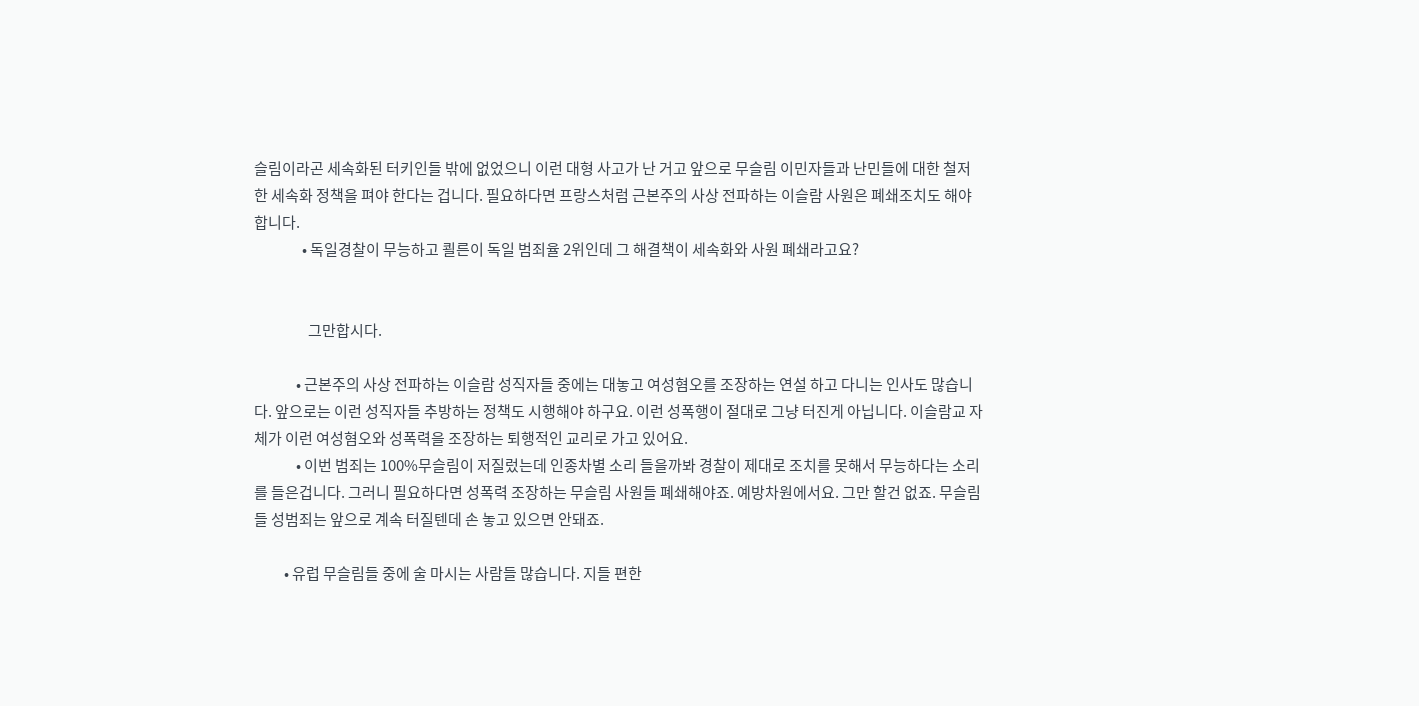슬림이라곤 세속화된 터키인들 밖에 없었으니 이런 대형 사고가 난 거고 앞으로 무슬림 이민자들과 난민들에 대한 철저한 세속화 정책을 펴야 한다는 겁니다. 필요하다면 프랑스처럼 근본주의 사상 전파하는 이슬람 사원은 폐쇄조치도 해야합니다.
                • 독일경찰이 무능하고 쾰른이 독일 범죄율 2위인데 그 해결책이 세속화와 사원 폐쇄라고요?


                  그만합시다.

              • 근본주의 사상 전파하는 이슬람 성직자들 중에는 대놓고 여성혐오를 조장하는 연설 하고 다니는 인사도 많습니다. 앞으로는 이런 성직자들 추방하는 정책도 시행해야 하구요. 이런 성폭행이 절대로 그냥 터진게 아닙니다. 이슬람교 자체가 이런 여성혐오와 성폭력을 조장하는 퇴행적인 교리로 가고 있어요.
              • 이번 범죄는 100%무슬림이 저질렀는데 인종차별 소리 들을까봐 경찰이 제대로 조치를 못해서 무능하다는 소리를 들은겁니다. 그러니 필요하다면 성폭력 조장하는 무슬림 사원들 폐쇄해야죠. 예방차원에서요. 그만 할건 없죠. 무슬림들 성범죄는 앞으로 계속 터질텐데 손 놓고 있으면 안돼죠.

          • 유럽 무슬림들 중에 술 마시는 사람들 많습니다. 지들 편한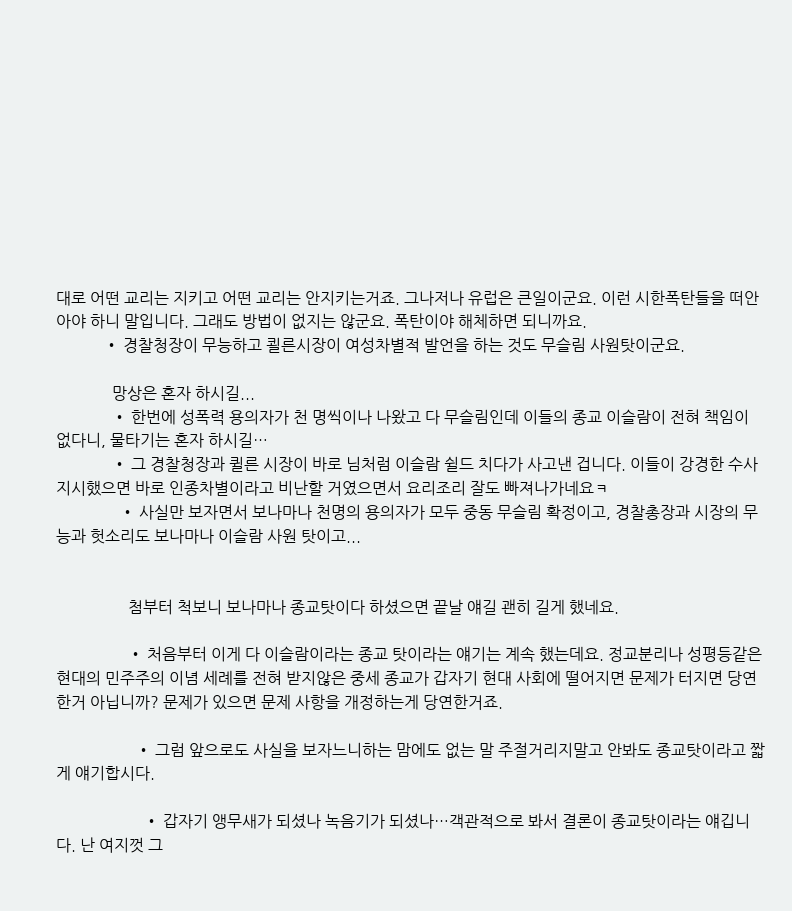대로 어떤 교리는 지키고 어떤 교리는 안지키는거죠. 그나저나 유럽은 큰일이군요. 이런 시한폭탄들을 떠안아야 하니 말입니다. 그래도 방법이 없지는 않군요. 폭탄이야 해체하면 되니까요.
            • 경찰청장이 무능하고 쾰른시장이 여성차별적 발언을 하는 것도 무슬림 사원탓이군요.

              망상은 혼자 하시길...
              • 한번에 성폭력 용의자가 천 명씩이나 나왔고 다 무슬림인데 이들의 종교 이슬람이 전혀 책임이 없다니, 물타기는 혼자 하시길…
              • 그 경찰청장과 퀼른 시장이 바로 님처럼 이슬람 쉴드 치다가 사고낸 겁니다. 이들이 강경한 수사 지시했으면 바로 인종차별이라고 비난할 거였으면서 요리조리 잘도 빠져나가네요ㅋ
                • 사실만 보자면서 보나마나 천명의 용의자가 모두 중동 무슬림 확정이고, 경찰총장과 시장의 무능과 헛소리도 보나마나 이슬람 사원 탓이고...


                  첨부터 척보니 보나마나 종교탓이다 하셨으면 끝날 얘길 괜히 길게 했네요.

                  • 처음부터 이게 다 이슬람이라는 종교 탓이라는 얘기는 계속 했는데요. 정교분리나 성평등같은 현대의 민주주의 이념 세례를 전혀 받지않은 중세 종교가 갑자기 현대 사회에 떨어지면 문제가 터지면 당연한거 아닙니까? 문제가 있으면 문제 사항을 개정하는게 당연한거죠.

                    • 그럼 앞으로도 사실을 보자느니하는 맘에도 없는 말 주절거리지말고 안봐도 종교탓이라고 짧게 얘기합시다.

                      • 갑자기 앵무새가 되셨나 녹음기가 되셨나…객관적으로 봐서 결론이 종교탓이라는 얘깁니다. 난 여지껏 그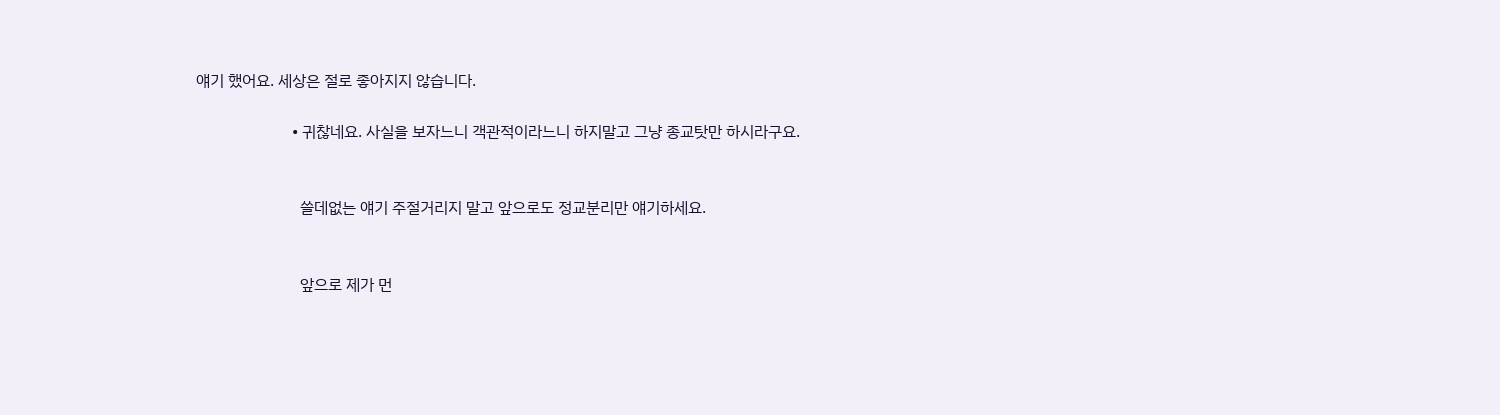얘기 했어요. 세상은 절로 좋아지지 않습니다.

                        • 귀찮네요. 사실을 보자느니 객관적이라느니 하지말고 그냥 종교탓만 하시라구요.


                          쓸데없는 얘기 주절거리지 말고 앞으로도 정교분리만 얘기하세요.


                          앞으로 제가 먼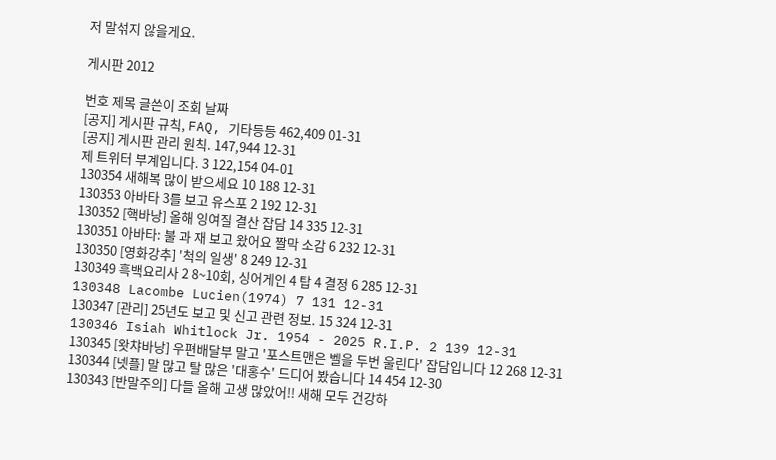저 말섞지 않을게요.

게시판 2012

번호 제목 글쓴이 조회 날짜
[공지] 게시판 규칙, FAQ, 기타등등 462,409 01-31
[공지] 게시판 관리 원칙. 147,944 12-31
제 트위터 부계입니다. 3 122,154 04-01
130354 새해복 많이 받으세요 10 188 12-31
130353 아바타 3를 보고 유스포 2 192 12-31
130352 [핵바낭] 올해 잉여질 결산 잡담 14 335 12-31
130351 아바타: 불 과 재 보고 왔어요 짤막 소감 6 232 12-31
130350 [영화강추] '척의 일생' 8 249 12-31
130349 흑백요리사 2 8~10회, 싱어게인 4 탑 4 결정 6 285 12-31
130348 Lacombe Lucien(1974) 7 131 12-31
130347 [관리] 25년도 보고 및 신고 관련 정보. 15 324 12-31
130346 Isiah Whitlock Jr. 1954 - 2025 R.I.P. 2 139 12-31
130345 [왓챠바낭] 우편배달부 말고 '포스트맨은 벨을 두번 울린다' 잡담입니다 12 268 12-31
130344 [넷플] 말 많고 탈 많은 '대홍수' 드디어 봤습니다 14 454 12-30
130343 [반말주의] 다들 올해 고생 많았어!! 새해 모두 건강하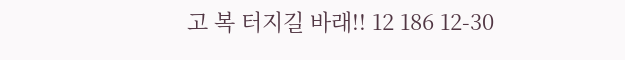고 복 터지길 바래!! 12 186 12-30